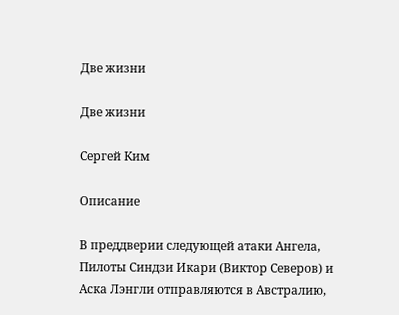Две жизни

Две жизни

Сергей Ким

Описание

В преддверии следующей атаки Ангела, Пилоты Синдзи Икари (Виктор Северов) и Аска Лэнгли отправляются в Австралию,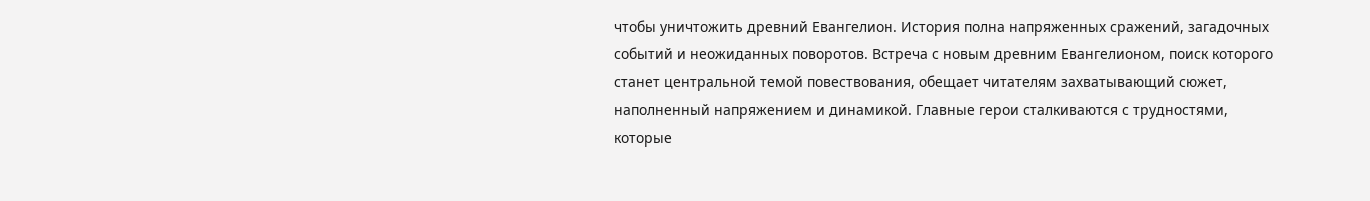чтобы уничтожить древний Евангелион. История полна напряженных сражений, загадочных событий и неожиданных поворотов. Встреча с новым древним Евангелионом, поиск которого станет центральной темой повествования, обещает читателям захватывающий сюжет, наполненный напряжением и динамикой. Главные герои сталкиваются с трудностями, которые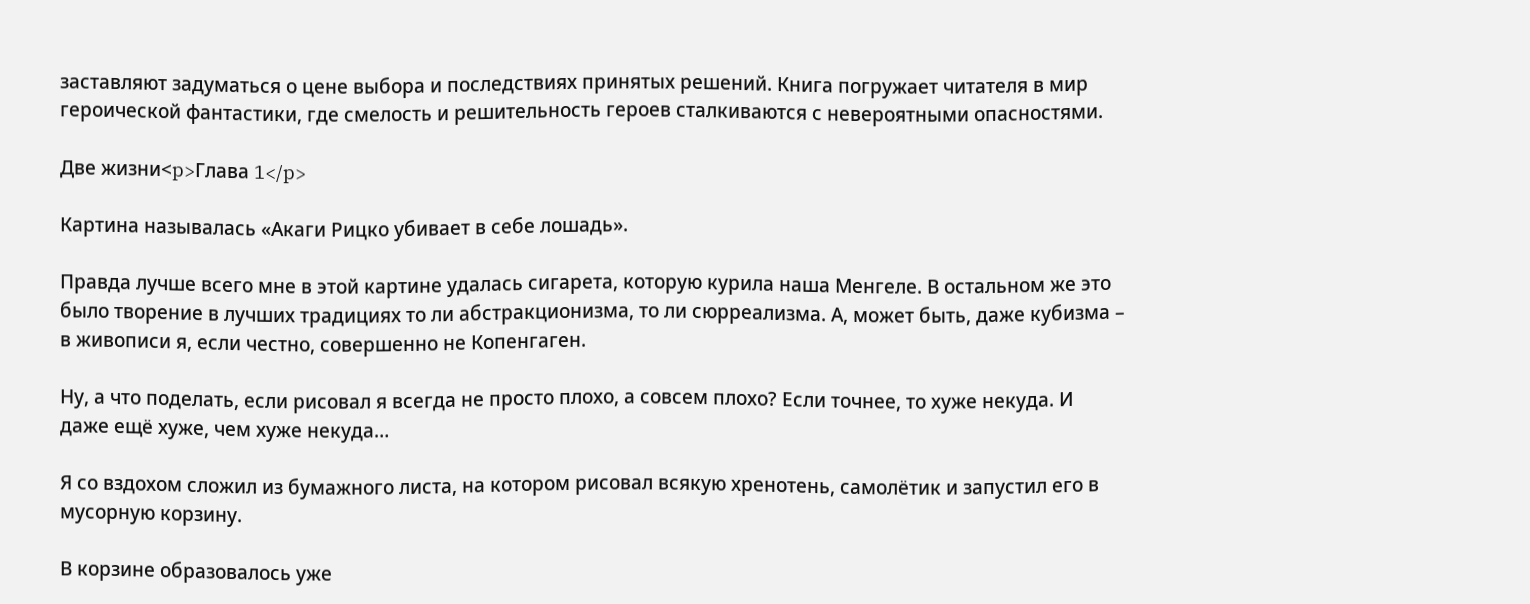заставляют задуматься о цене выбора и последствиях принятых решений. Книга погружает читателя в мир героической фантастики, где смелость и решительность героев сталкиваются с невероятными опасностями.

Две жизни<p>Глава 1</p>

Картина называлась «Акаги Рицко убивает в себе лошадь».

Правда лучше всего мне в этой картине удалась сигарета, которую курила наша Менгеле. В остальном же это было творение в лучших традициях то ли абстракционизма, то ли сюрреализма. А, может быть, даже кубизма – в живописи я, если честно, совершенно не Копенгаген.

Ну, а что поделать, если рисовал я всегда не просто плохо, а совсем плохо? Если точнее, то хуже некуда. И даже ещё хуже, чем хуже некуда…

Я со вздохом сложил из бумажного листа, на котором рисовал всякую хренотень, самолётик и запустил его в мусорную корзину.

В корзине образовалось уже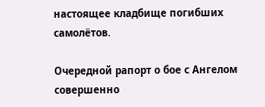настоящее кладбище погибших самолётов.

Очередной рапорт о бое с Ангелом совершенно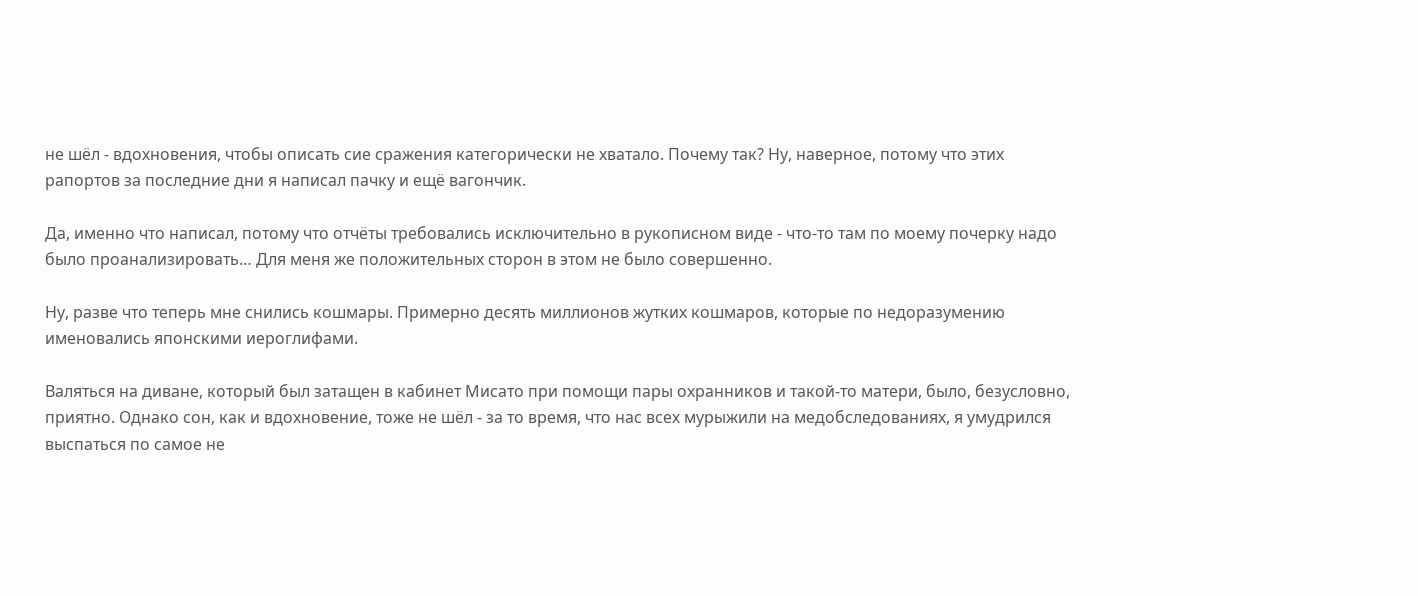не шёл - вдохновения, чтобы описать сие сражения категорически не хватало. Почему так? Ну, наверное, потому что этих рапортов за последние дни я написал пачку и ещё вагончик.

Да, именно что написал, потому что отчёты требовались исключительно в рукописном виде - что-то там по моему почерку надо было проанализировать… Для меня же положительных сторон в этом не было совершенно.

Ну, разве что теперь мне снились кошмары. Примерно десять миллионов жутких кошмаров, которые по недоразумению именовались японскими иероглифами.

Валяться на диване, который был затащен в кабинет Мисато при помощи пары охранников и такой-то матери, было, безусловно, приятно. Однако сон, как и вдохновение, тоже не шёл - за то время, что нас всех мурыжили на медобследованиях, я умудрился выспаться по самое не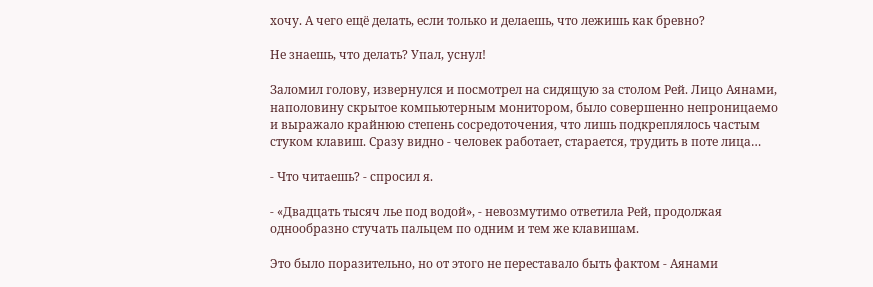хочу. А чего ещё делать, если только и делаешь, что лежишь как бревно?

Не знаешь, что делать? Упал, уснул!

Заломил голову, извернулся и посмотрел на сидящую за столом Рей. Лицо Аянами, наполовину скрытое компьютерным монитором, было совершенно непроницаемо и выражало крайнюю степень сосредоточения, что лишь подкреплялось частым стуком клавиш. Сразу видно - человек работает, старается, трудить в поте лица…

- Что читаешь? - спросил я.

- «Двадцать тысяч лье под водой», - невозмутимо ответила Рей, продолжая однообразно стучать пальцем по одним и тем же клавишам.

Это было поразительно, но от этого не переставало быть фактом - Аянами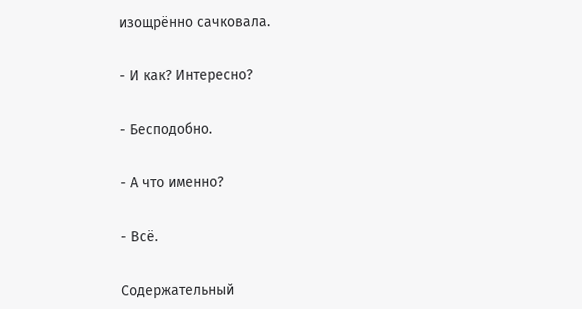изощрённо сачковала.

- И как? Интересно?

- Бесподобно.

- А что именно?

- Всё.

Содержательный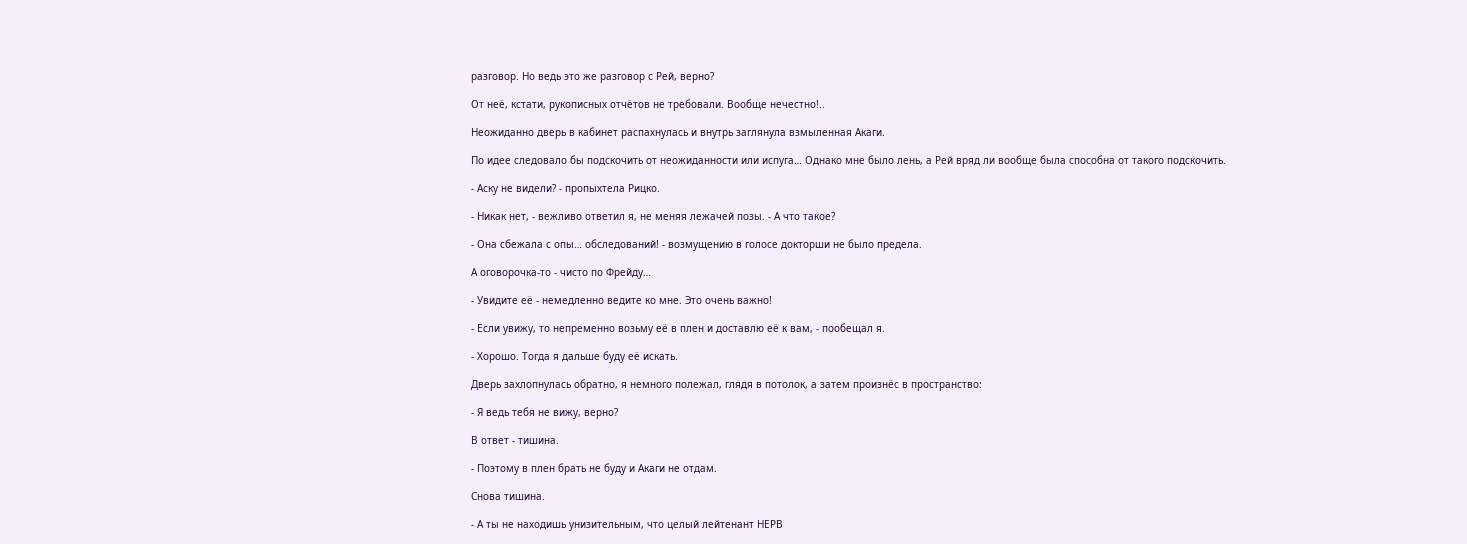разговор. Но ведь это же разговор с Рей, верно?

От неё, кстати, рукописных отчётов не требовали. Вообще нечестно!..

Неожиданно дверь в кабинет распахнулась и внутрь заглянула взмыленная Акаги.

По идее следовало бы подскочить от неожиданности или испуга… Однако мне было лень, а Рей вряд ли вообще была способна от такого подскочить.

- Аску не видели? - пропыхтела Рицко.

- Никак нет, - вежливо ответил я, не меняя лежачей позы. - А что такое?

- Она сбежала с опы… обследований! - возмущению в голосе докторши не было предела.

А оговорочка-то - чисто по Фрейду…

- Увидите её - немедленно ведите ко мне. Это очень важно!

- Если увижу, то непременно возьму её в плен и доставлю её к вам, - пообещал я.

- Хорошо. Тогда я дальше буду её искать.

Дверь захлопнулась обратно, я немного полежал, глядя в потолок, а затем произнёс в пространство:

- Я ведь тебя не вижу, верно?

В ответ - тишина.

- Поэтому в плен брать не буду и Акаги не отдам.

Снова тишина.

- А ты не находишь унизительным, что целый лейтенант НЕРВ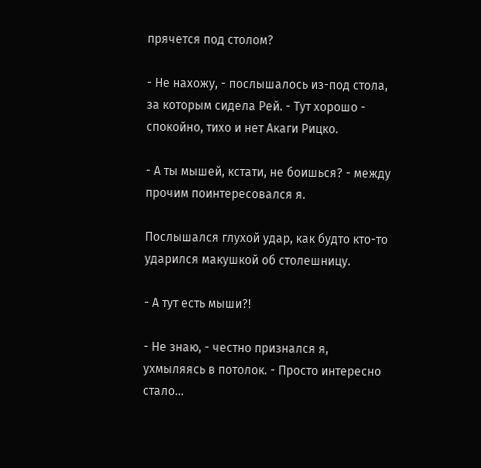прячется под столом?

- Не нахожу, - послышалось из-под стола, за которым сидела Рей. - Тут хорошо - спокойно, тихо и нет Акаги Рицко.

- А ты мышей, кстати, не боишься? - между прочим поинтересовался я.

Послышался глухой удар, как будто кто-то ударился макушкой об столешницу.

- А тут есть мыши?!

- Не знаю, - честно признался я, ухмыляясь в потолок. - Просто интересно стало…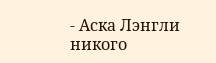- Аска Лэнгли никого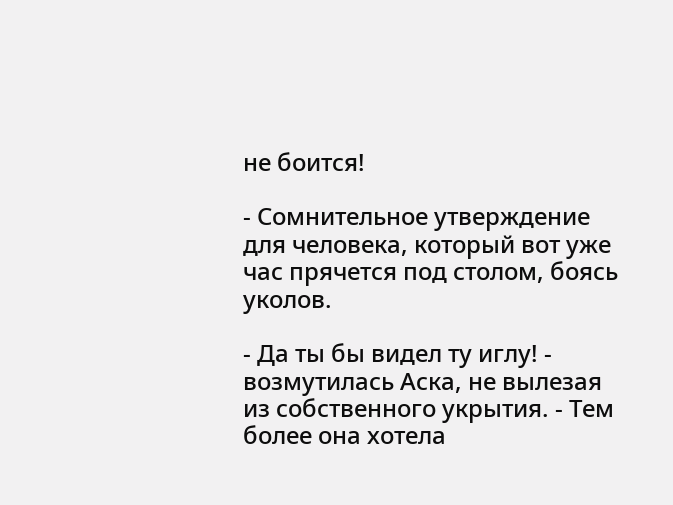не боится!

- Сомнительное утверждение для человека, который вот уже час прячется под столом, боясь уколов.

- Да ты бы видел ту иглу! - возмутилась Аска, не вылезая из собственного укрытия. - Тем более она хотела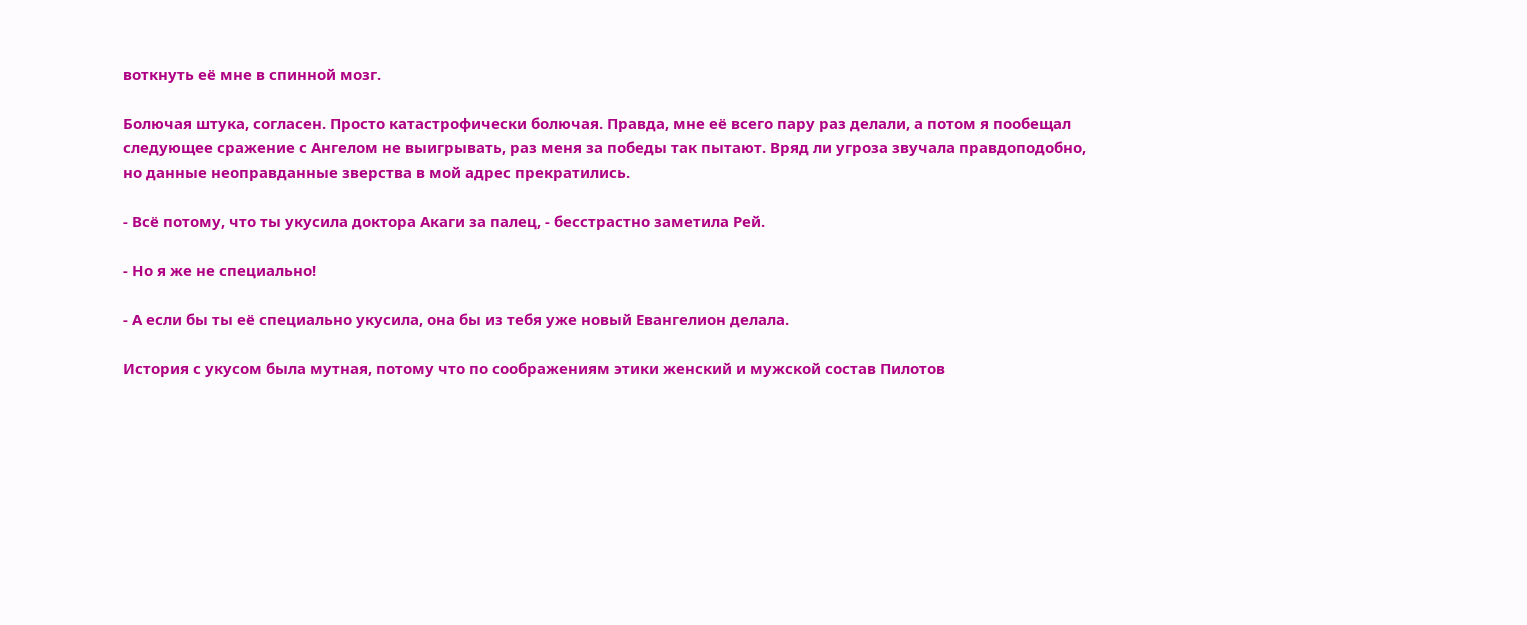воткнуть её мне в спинной мозг.

Болючая штука, согласен. Просто катастрофически болючая. Правда, мне её всего пару раз делали, а потом я пообещал следующее сражение с Ангелом не выигрывать, раз меня за победы так пытают. Вряд ли угроза звучала правдоподобно, но данные неоправданные зверства в мой адрес прекратились.

- Всё потому, что ты укусила доктора Акаги за палец, - бесстрастно заметила Рей.

- Но я же не специально!

- А если бы ты её специально укусила, она бы из тебя уже новый Евангелион делала.

История с укусом была мутная, потому что по соображениям этики женский и мужской состав Пилотов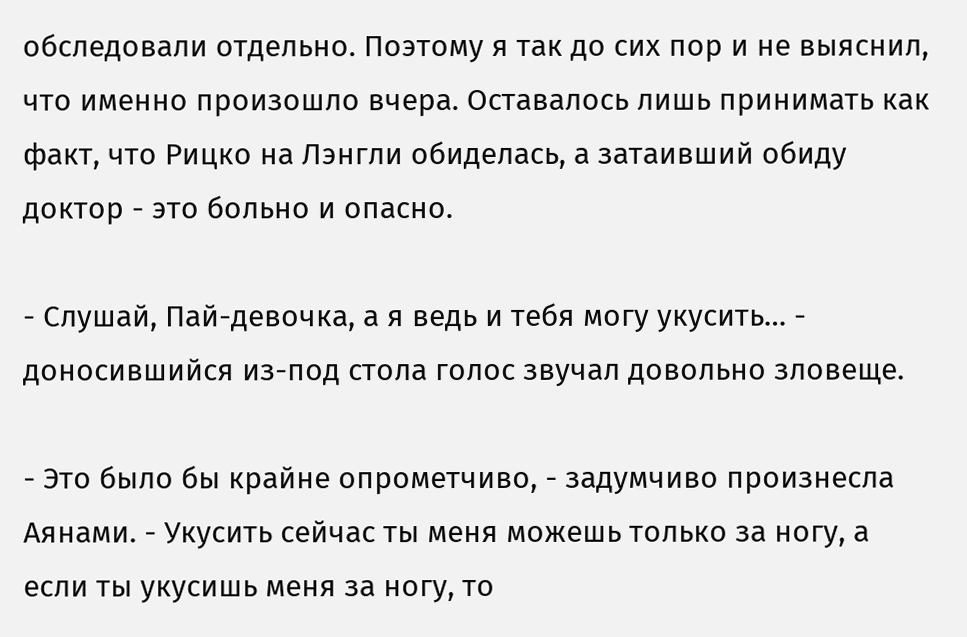обследовали отдельно. Поэтому я так до сих пор и не выяснил, что именно произошло вчера. Оставалось лишь принимать как факт, что Рицко на Лэнгли обиделась, а затаивший обиду доктор - это больно и опасно.

- Слушай, Пай-девочка, а я ведь и тебя могу укусить… - доносившийся из-под стола голос звучал довольно зловеще.

- Это было бы крайне опрометчиво, - задумчиво произнесла Аянами. - Укусить сейчас ты меня можешь только за ногу, а если ты укусишь меня за ногу, то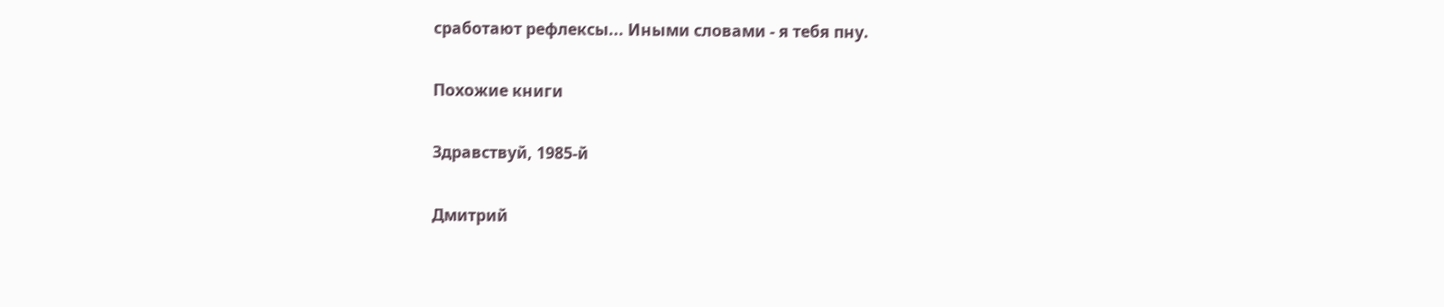сработают рефлексы... Иными словами - я тебя пну.

Похожие книги

Здравствуй, 1985-й

Дмитрий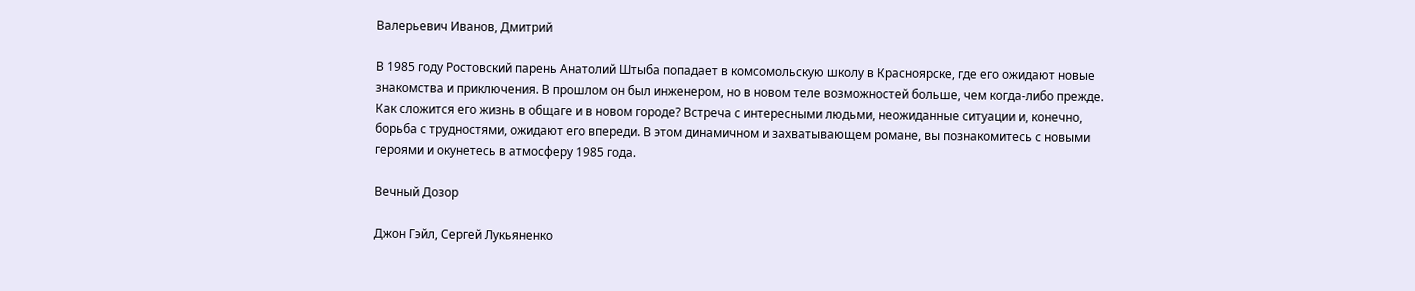Валерьевич Иванов, Дмитрий

В 1985 году Ростовский парень Анатолий Штыба попадает в комсомольскую школу в Красноярске, где его ожидают новые знакомства и приключения. В прошлом он был инженером, но в новом теле возможностей больше, чем когда-либо прежде. Как сложится его жизнь в общаге и в новом городе? Встреча с интересными людьми, неожиданные ситуации и, конечно, борьба с трудностями, ожидают его впереди. В этом динамичном и захватывающем романе, вы познакомитесь с новыми героями и окунетесь в атмосферу 1985 года.

Вечный Дозор

Джон Гэйл, Сергей Лукьяненко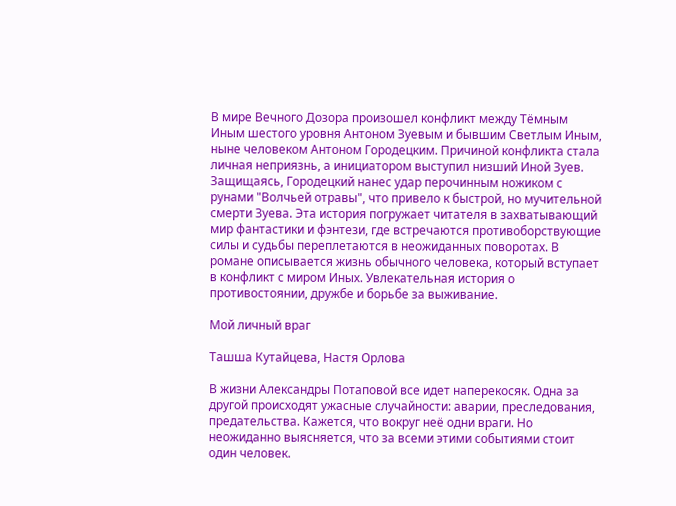В мире Вечного Дозора произошел конфликт между Тёмным Иным шестого уровня Антоном Зуевым и бывшим Светлым Иным, ныне человеком Антоном Городецким. Причиной конфликта стала личная неприязнь, а инициатором выступил низший Иной Зуев. Защищаясь, Городецкий нанес удар перочинным ножиком с рунами "Волчьей отравы", что привело к быстрой, но мучительной смерти Зуева. Эта история погружает читателя в захватывающий мир фантастики и фэнтези, где встречаются противоборствующие силы и судьбы переплетаются в неожиданных поворотах. В романе описывается жизнь обычного человека, который вступает в конфликт с миром Иных. Увлекательная история о противостоянии, дружбе и борьбе за выживание.

Мой личный враг

Ташша Кутайцева, Настя Орлова

В жизни Александры Потаповой все идет наперекосяк. Одна за другой происходят ужасные случайности: аварии, преследования, предательства. Кажется, что вокруг неё одни враги. Но неожиданно выясняется, что за всеми этими событиями стоит один человек.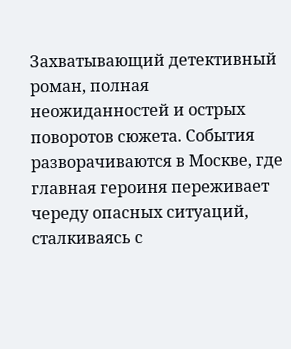Захватывающий детективный роман, полная неожиданностей и острых поворотов сюжета. События разворачиваются в Москве, где главная героиня переживает череду опасных ситуаций, сталкиваясь с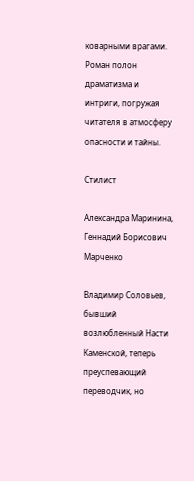коварными врагами. Роман полон драматизма и интриги, погружая читателя в атмосферу опасности и тайны.

Стилист

Александра Маринина, Геннадий Борисович Марченко

Владимир Соловьев, бывший возлюбленный Насти Каменской, теперь преуспевающий переводчик, но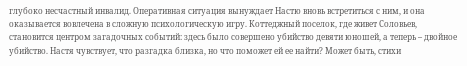глубоко несчастный инвалид. Оперативная ситуация вынуждает Настю вновь встретиться с ним, и она оказывается вовлечена в сложную психологическую игру. Коттеджный поселок, где живет Соловьев, становится центром загадочных событий: здесь было совершено убийство девяти юношей, а теперь – двойное убийство. Настя чувствует, что разгадка близка, но что поможет ей ее найти? Может быть, стихи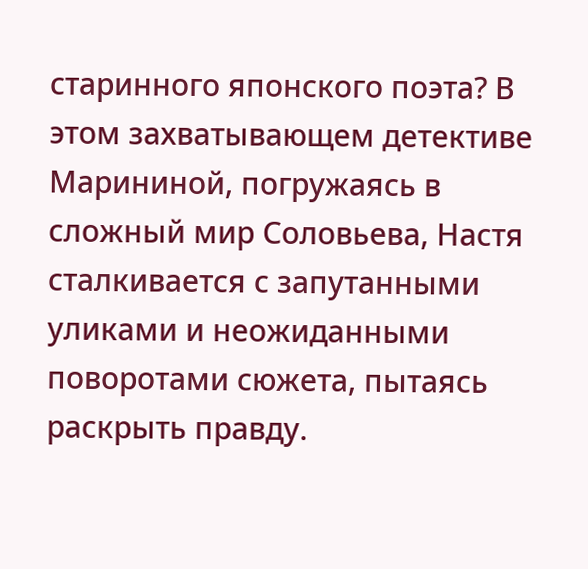старинного японского поэта? В этом захватывающем детективе Марининой, погружаясь в сложный мир Соловьева, Настя сталкивается с запутанными уликами и неожиданными поворотами сюжета, пытаясь раскрыть правду.